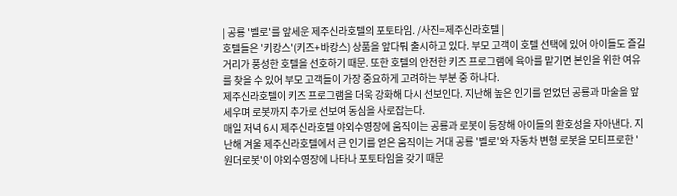| 공룡 '벨로'를 앞세운 제주신라호텔의 포토타임. /사진=제주신라호텔 |
호텔들은 '키캉스'(키즈+바캉스) 상품을 앞다퉈 출시하고 있다. 부모 고객이 호텔 선택에 있어 아이들도 즐길거리가 풍성한 호텔을 선호하기 때문. 또한 호텔의 안전한 키즈 프로그램에 육아를 맡기면 본인을 위한 여유를 찾을 수 있어 부모 고객들이 가장 중요하게 고려하는 부분 중 하나다.
제주신라호텔이 키즈 프로그램을 더욱 강화해 다시 선보인다. 지난해 높은 인기를 얻었던 공룡과 마술을 앞세우며 로봇까지 추가로 선보여 동심을 사로잡는다.
매일 저녁 6시 제주신라호텔 야외수영장에 움직이는 공룡과 로봇이 등장해 아이들의 환호성을 자아낸다. 지난해 겨울 제주신라호텔에서 큰 인기를 얻은 움직이는 거대 공룡 '벨로'와 자동차 변형 로봇을 모티프로한 '원더로봇'이 야외수영장에 나타나 포토타임을 갖기 때문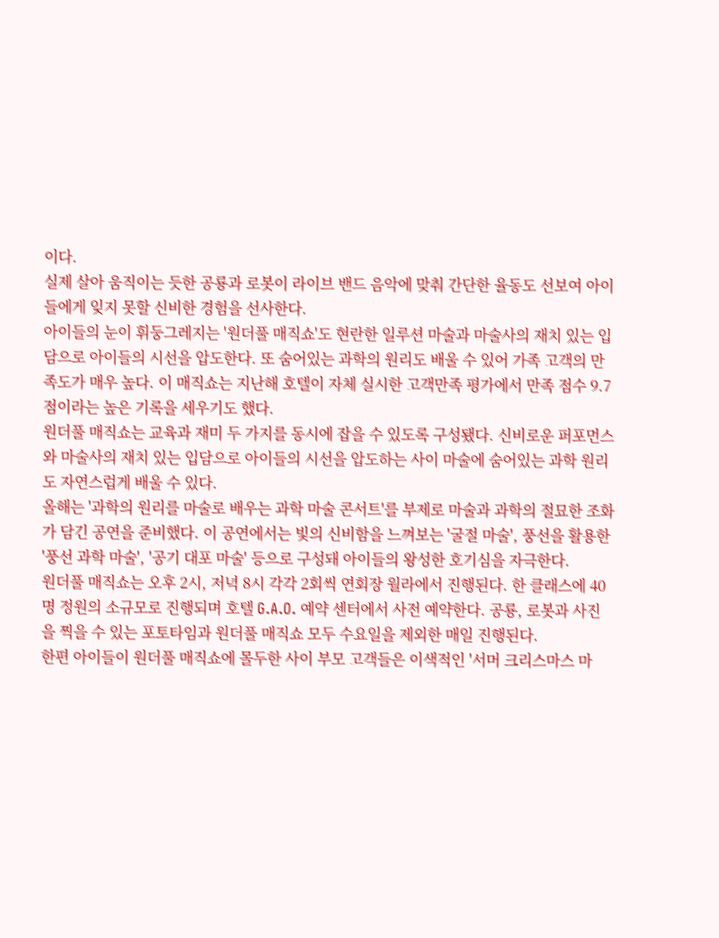이다.
실제 살아 움직이는 듯한 공룡과 로봇이 라이브 밴드 음악에 맞춰 간단한 율동도 선보여 아이들에게 잊지 못할 신비한 경험을 선사한다.
아이들의 눈이 휘둥그레지는 '원더풀 매직쇼'도 현란한 일루션 마술과 마술사의 재치 있는 입담으로 아이들의 시선을 압도한다. 또 숨어있는 과학의 원리도 배울 수 있어 가족 고객의 만족도가 매우 높다. 이 매직쇼는 지난해 호텔이 자체 실시한 고객만족 평가에서 만족 점수 9.7점이라는 높은 기록을 세우기도 했다.
원더풀 매직쇼는 교육과 재미 두 가지를 동시에 잡을 수 있도록 구성됐다. 신비로운 퍼포먼스와 마술사의 재치 있는 입담으로 아이들의 시선을 압도하는 사이 마술에 숨어있는 과학 원리도 자연스럽게 배울 수 있다.
올해는 '과학의 원리를 마술로 배우는 과학 마술 콘서트'를 부제로 마술과 과학의 절묘한 조화가 담긴 공연을 준비했다. 이 공연에서는 빛의 신비함을 느껴보는 '굴절 마술', 풍선을 활용한 '풍선 과학 마술', '공기 대포 마술' 등으로 구성돼 아이들의 왕성한 호기심을 자극한다.
원더풀 매직쇼는 오후 2시, 저녁 8시 각각 2회씩 연회장 월라에서 진행된다. 한 클래스에 40명 정원의 소규모로 진행되며 호텔 G.A.O. 예약 센터에서 사전 예약한다. 공룡, 로봇과 사진을 찍을 수 있는 포토타임과 원더풀 매직쇼 모두 수요일을 제외한 매일 진행된다.
한편 아이들이 원더풀 매직쇼에 몰두한 사이 부모 고객들은 이색적인 '서머 크리스마스 마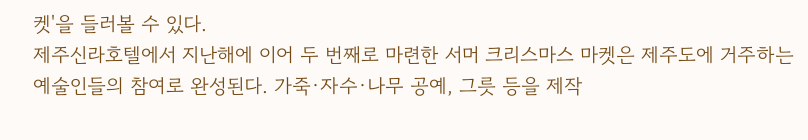켓'을 들러볼 수 있다.
제주신라호텔에서 지난해에 이어 두 번째로 마련한 서머 크리스마스 마켓은 제주도에 거주하는 예술인들의 참여로 완성된다. 가죽∙자수∙나무 공예, 그릇 등을 제작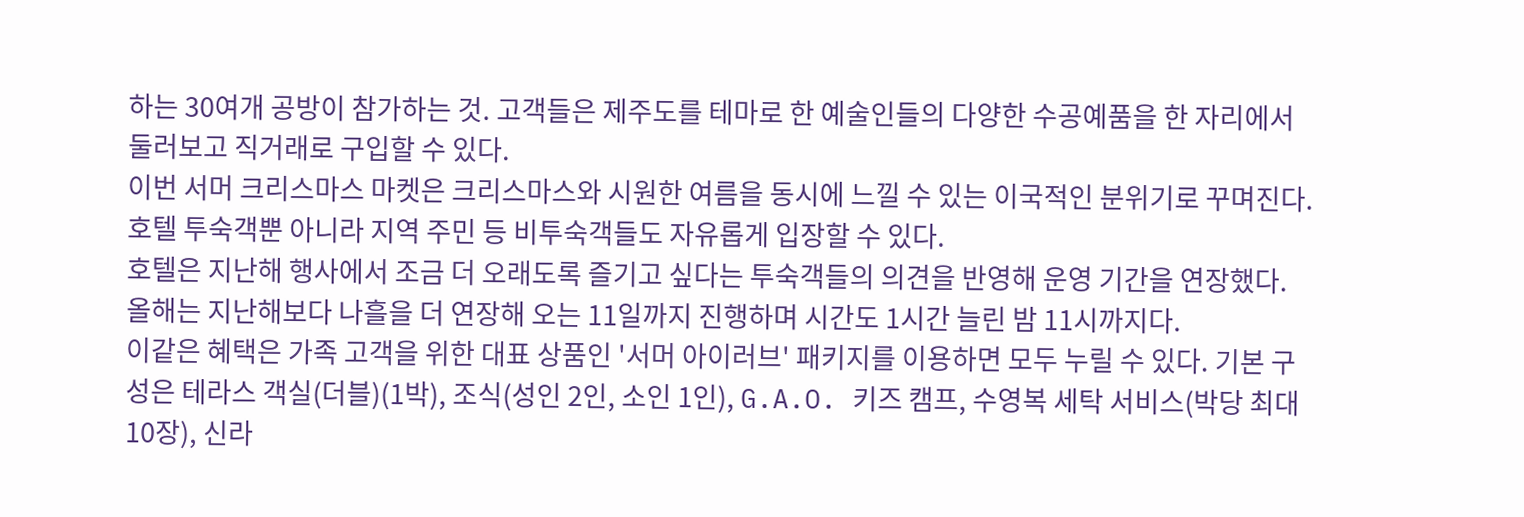하는 30여개 공방이 참가하는 것. 고객들은 제주도를 테마로 한 예술인들의 다양한 수공예품을 한 자리에서 둘러보고 직거래로 구입할 수 있다.
이번 서머 크리스마스 마켓은 크리스마스와 시원한 여름을 동시에 느낄 수 있는 이국적인 분위기로 꾸며진다. 호텔 투숙객뿐 아니라 지역 주민 등 비투숙객들도 자유롭게 입장할 수 있다.
호텔은 지난해 행사에서 조금 더 오래도록 즐기고 싶다는 투숙객들의 의견을 반영해 운영 기간을 연장했다. 올해는 지난해보다 나흘을 더 연장해 오는 11일까지 진행하며 시간도 1시간 늘린 밤 11시까지다.
이같은 혜택은 가족 고객을 위한 대표 상품인 '서머 아이러브' 패키지를 이용하면 모두 누릴 수 있다. 기본 구성은 테라스 객실(더블)(1박), 조식(성인 2인, 소인 1인), G.A.O. 키즈 캠프, 수영복 세탁 서비스(박당 최대 10장), 신라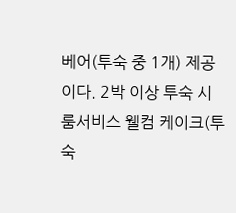베어(투숙 중 1개) 제공이다. 2박 이상 투숙 시 룸서비스 웰컴 케이크(투숙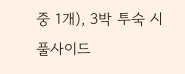중 1개), 3박 투숙 시 풀사이드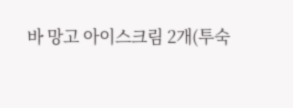바 망고 아이스크림 2개(투숙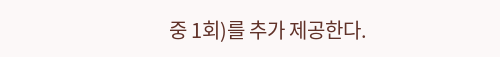중 1회)를 추가 제공한다.